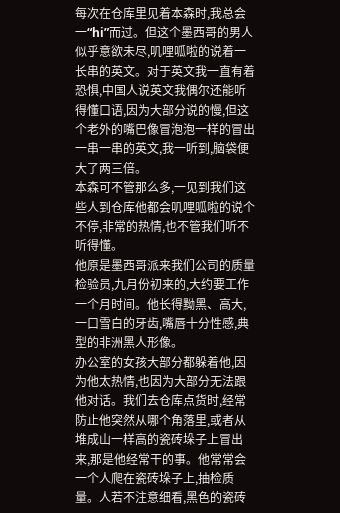每次在仓库里见着本森时,我总会一“hi”而过。但这个墨西哥的男人似乎意欲未尽,叽哩呱啦的说着一长串的英文。对于英文我一直有着恐惧,中国人说英文我偶尔还能听得懂口语,因为大部分说的慢,但这个老外的嘴巴像冒泡泡一样的冒出一串一串的英文,我一听到,脑袋便大了两三倍。
本森可不管那么多,一见到我们这些人到仓库他都会叽哩呱啦的说个不停,非常的热情,也不管我们听不听得懂。
他原是墨西哥派来我们公司的质量检验员,九月份初来的,大约要工作一个月时间。他长得黝黑、高大,一口雪白的牙齿,嘴唇十分性感,典型的非洲黑人形像。
办公室的女孩大部分都躲着他,因为他太热情,也因为大部分无法跟他对话。我们去仓库点货时,经常防止他突然从哪个角落里,或者从堆成山一样高的瓷砖垛子上冒出来,那是他经常干的事。他常常会一个人爬在瓷砖垛子上,抽检质量。人若不注意细看,黑色的瓷砖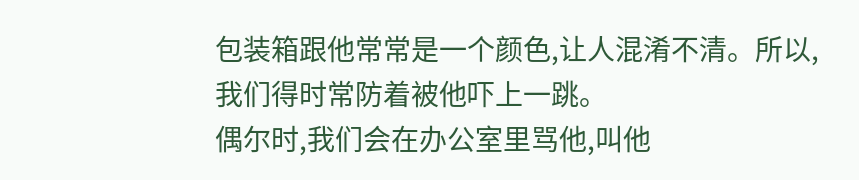包装箱跟他常常是一个颜色,让人混淆不清。所以,我们得时常防着被他吓上一跳。
偶尔时,我们会在办公室里骂他,叫他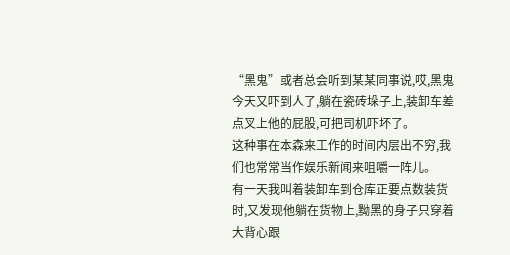“黑鬼”或者总会听到某某同事说,哎,黑鬼今天又吓到人了,躺在瓷砖垛子上,装卸车差点叉上他的屁股,可把司机吓坏了。
这种事在本森来工作的时间内层出不穷,我们也常常当作娱乐新闻来咀嚼一阵儿。
有一天我叫着装卸车到仓库正要点数装货时,又发现他躺在货物上,黝黑的身子只穿着大背心跟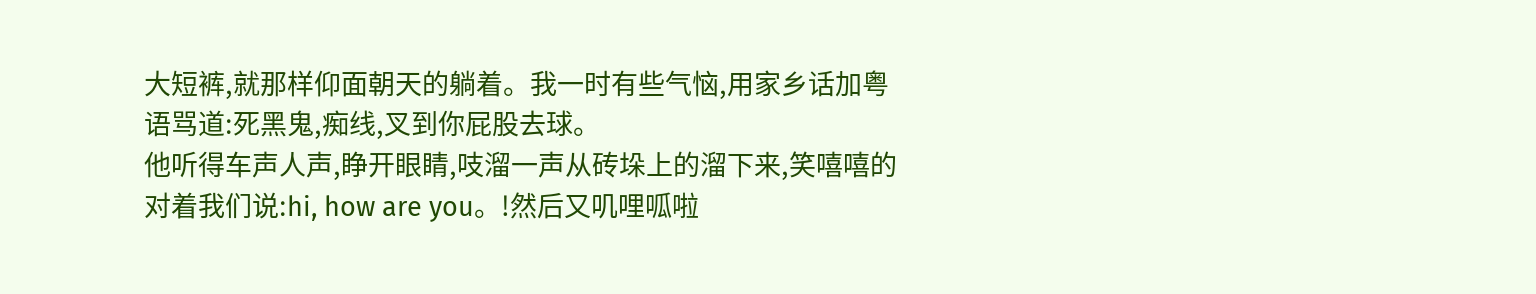大短裤,就那样仰面朝天的躺着。我一时有些气恼,用家乡话加粤语骂道:死黑鬼,痴线,叉到你屁股去球。
他听得车声人声,睁开眼睛,吱溜一声从砖垛上的溜下来,笑嘻嘻的对着我们说:hi, how are you。!然后又叽哩呱啦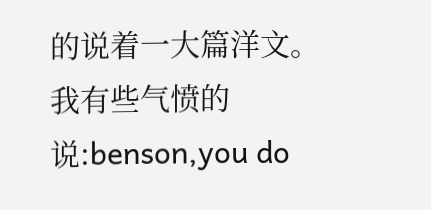的说着一大篇洋文。
我有些气愤的说:benson,you do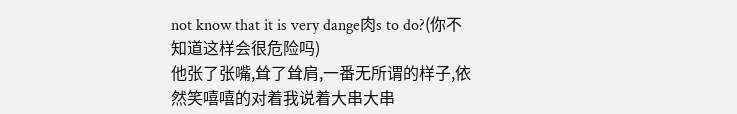not know that it is very dange肉s to do?(你不知道这样会很危险吗)
他张了张嘴,耸了耸肩,一番无所谓的样子,依然笑嘻嘻的对着我说着大串大串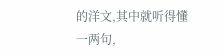的洋文,其中就听得懂一两句,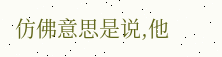仿佛意思是说,他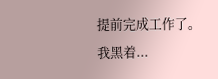提前完成工作了。
我黑着...